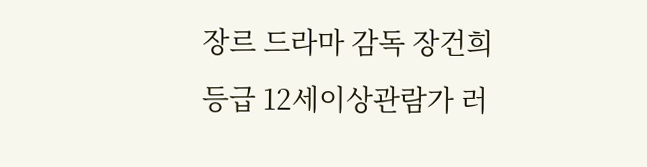장르 드라마 감독 장건희
등급 12세이상관람가 러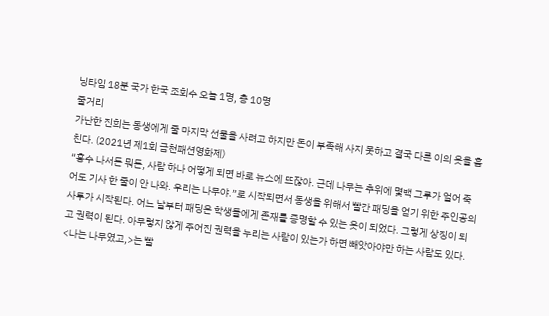닝타임 18분 국가 한국 조회수 오늘 1명, 총 10명
줄거리
가난한 진희는 동생에게 줄 마지막 선물을 사려고 하지만 돈이 부족해 사지 못하고 결국 다른 이의 옷을 훔친다. (2021년 제1회 금천패션영화제)
“홍수 나서든 뭐든, 사람 하나 어떻게 되면 바로 뉴스에 뜨잖아. 근데 나무는 추위에 몇백 그루가 얼어 죽어도 기사 한 줄이 안 나와. 우리는 나무야.”로 시작되면서 동생을 위해서 빨간 패딩을 얻기 위한 주인공의 사투가 시작된다. 어느 날부터 패딩은 학생들에게 존재를 증명할 수 있는 옷이 되었다. 그렇게 상징이 되고 권력이 된다. 아무렇지 않게 주어진 권력을 누리는 사람이 있는가 하면 빼앗아야만 하는 사람도 있다. <나는 나무였고,>는 빨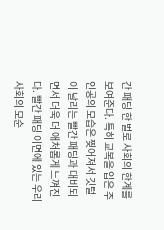간 패딩 한 벌로 사회의 한계를 보여준다. 특히 교복을 입은 주인공의 모습은 찢어져서 깃털이 날리는 빨간 패딩과 대비되면서 더욱 더 애처롭게 느껴진다. 빨간 패딩 이면에 있는 우리 사회의 모순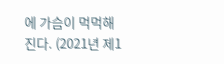에 가슴이 먹먹해진다. (2021년 제1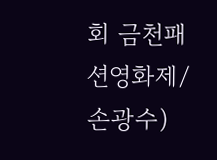회 금천패션영화제/ 손광수)